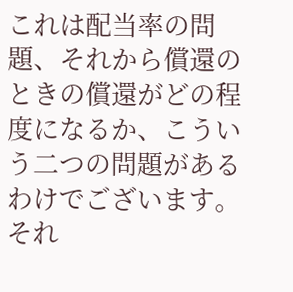これは配当率の問題、それから償還のときの償還がどの程度になるか、こういう二つの問題があるわけでございます。それ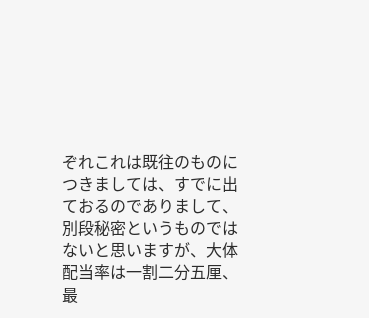ぞれこれは既往のものにつきましては、すでに出ておるのでありまして、別段秘密というものではないと思いますが、大体配当率は一割二分五厘、最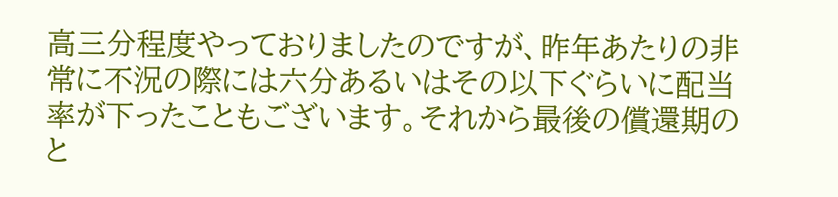高三分程度やっておりましたのですが、昨年あたりの非常に不況の際には六分あるいはその以下ぐらいに配当率が下ったこともございます。それから最後の償還期のと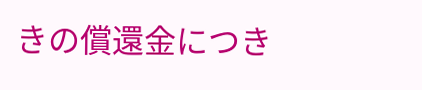きの償還金につき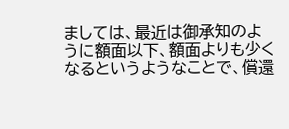ましては、最近は御承知のように額面以下、額面よりも少くなるというようなことで、償還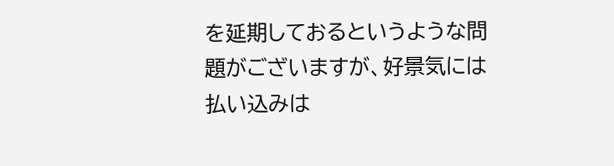を延期しておるというような問題がございますが、好景気には払い込みは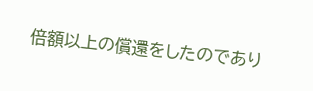倍額以上の償還をしたのであり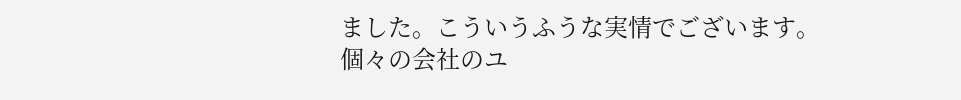ました。こういうふうな実情でございます。個々の会社のユ